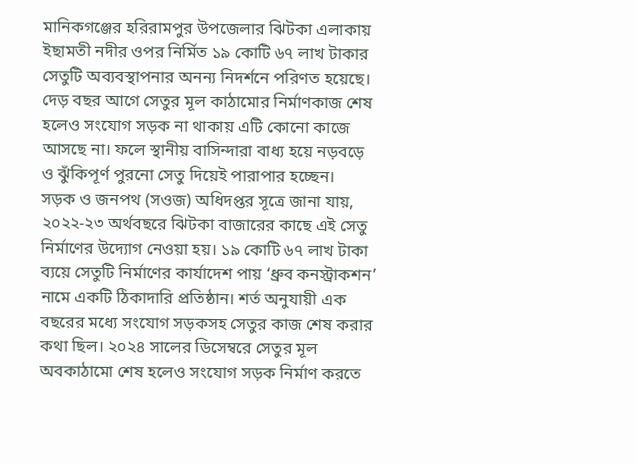মানিকগঞ্জের হরিরামপুর উপজেলার ঝিটকা এলাকায় ইছামতী নদীর ওপর নির্মিত ১৯ কোটি ৬৭ লাখ টাকার সেতুটি অব্যবস্থাপনার অনন্য নিদর্শনে পরিণত হয়েছে। দেড় বছর আগে সেতুর মূল কাঠামোর নির্মাণকাজ শেষ হলেও সংযোগ সড়ক না থাকায় এটি কোনো কাজে আসছে না। ফলে স্থানীয় বাসিন্দারা বাধ্য হয়ে নড়বড়ে ও ঝুঁকিপূর্ণ পুরনো সেতু দিয়েই পারাপার হচ্ছেন।
সড়ক ও জনপথ (সওজ) অধিদপ্তর সূত্রে জানা যায়, ২০২২-২৩ অর্থবছরে ঝিটকা বাজারের কাছে এই সেতু নির্মাণের উদ্যোগ নেওয়া হয়। ১৯ কোটি ৬৭ লাখ টাকা ব্যয়ে সেতুটি নির্মাণের কার্যাদেশ পায় ‘ধ্রুব কনস্ট্রাকশন’ নামে একটি ঠিকাদারি প্রতিষ্ঠান। শর্ত অনুযায়ী এক বছরের মধ্যে সংযোগ সড়কসহ সেতুর কাজ শেষ করার কথা ছিল। ২০২৪ সালের ডিসেম্বরে সেতুর মূল অবকাঠামো শেষ হলেও সংযোগ সড়ক নির্মাণ করতে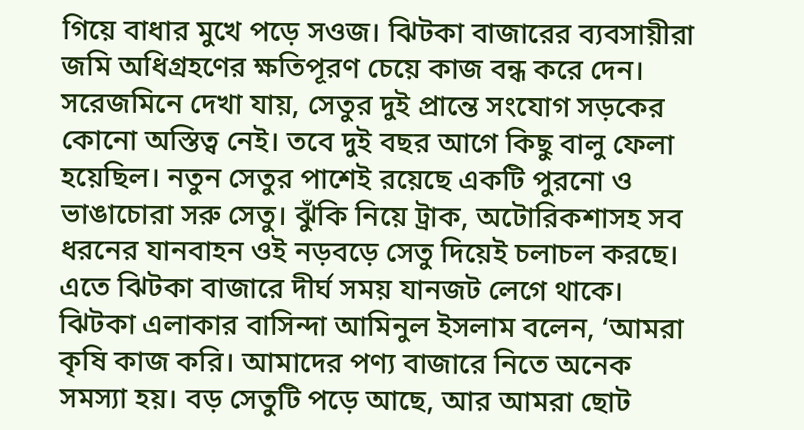গিয়ে বাধার মুখে পড়ে সওজ। ঝিটকা বাজারের ব্যবসায়ীরা জমি অধিগ্রহণের ক্ষতিপূরণ চেয়ে কাজ বন্ধ করে দেন।
সরেজমিনে দেখা যায়, সেতুর দুই প্রান্তে সংযোগ সড়কের কোনো অস্তিত্ব নেই। তবে দুই বছর আগে কিছু বালু ফেলা হয়েছিল। নতুন সেতুর পাশেই রয়েছে একটি পুরনো ও ভাঙাচোরা সরু সেতু। ঝুঁকি নিয়ে ট্রাক, অটোরিকশাসহ সব ধরনের যানবাহন ওই নড়বড়ে সেতু দিয়েই চলাচল করছে। এতে ঝিটকা বাজারে দীর্ঘ সময় যানজট লেগে থাকে।
ঝিটকা এলাকার বাসিন্দা আমিনুল ইসলাম বলেন, ‘আমরা কৃষি কাজ করি। আমাদের পণ্য বাজারে নিতে অনেক সমস্যা হয়। বড় সেতুটি পড়ে আছে, আর আমরা ছোট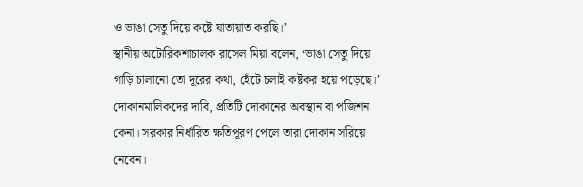ও ভাঙা সেতু দিয়ে কষ্টে যাতায়াত করছি।’
স্থানীয় অটোরিকশাচালক রাসেল মিয়া বলেন, ‘ভাঙা সেতু দিয়ে গাড়ি চালানো তো দূরের কথা, হেঁটে চলাই কষ্টকর হয়ে পড়েছে।’
দোকানমালিকদের দাবি, প্রতিটি দোকানের অবস্থান বা পজিশন কেনা। সরকার নির্ধারিত ক্ষতিপূরণ পেলে তারা দোকান সরিয়ে নেবেন।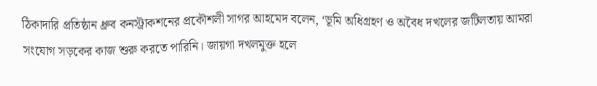ঠিকাদারি প্রতিষ্ঠান ধ্রুব কনস্ট্রাকশনের প্রকৌশলী সাগর আহমেদ বলেন, ‘ভূমি অধিগ্রহণ ও অবৈধ দখলের জটিলতায় আমরা সংযোগ সড়কের কাজ শুরু করতে পারিনি। জায়গা দখলমুক্ত হলে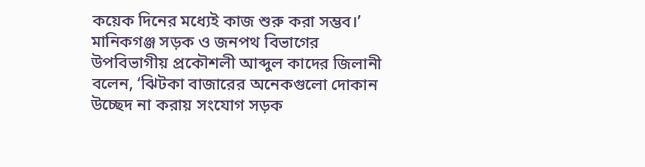কয়েক দিনের মধ্যেই কাজ শুরু করা সম্ভব।’
মানিকগঞ্জ সড়ক ও জনপথ বিভাগের উপবিভাগীয় প্রকৌশলী আব্দুল কাদের জিলানী বলেন, ‘ঝিটকা বাজারের অনেকগুলো দোকান উচ্ছেদ না করায় সংযোগ সড়ক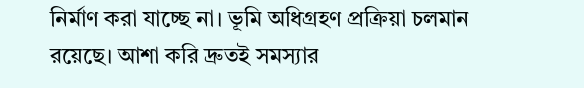নির্মাণ করা যাচ্ছে না। ভূমি অধিগ্রহণ প্রক্রিয়া চলমান রয়েছে। আশা করি দ্রুতই সমস্যার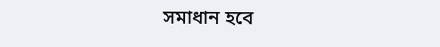সমাধান হবে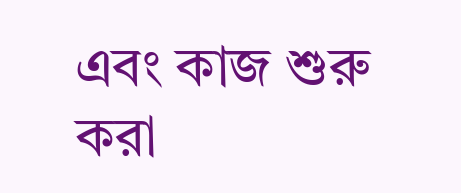এবং কাজ শুরু করা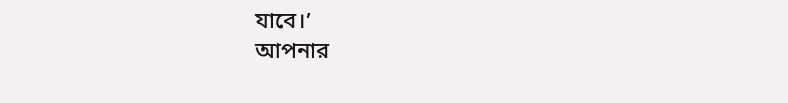যাবে।’
আপনার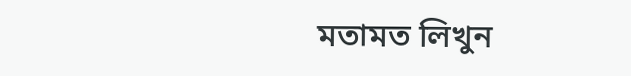মতামত লিখুন